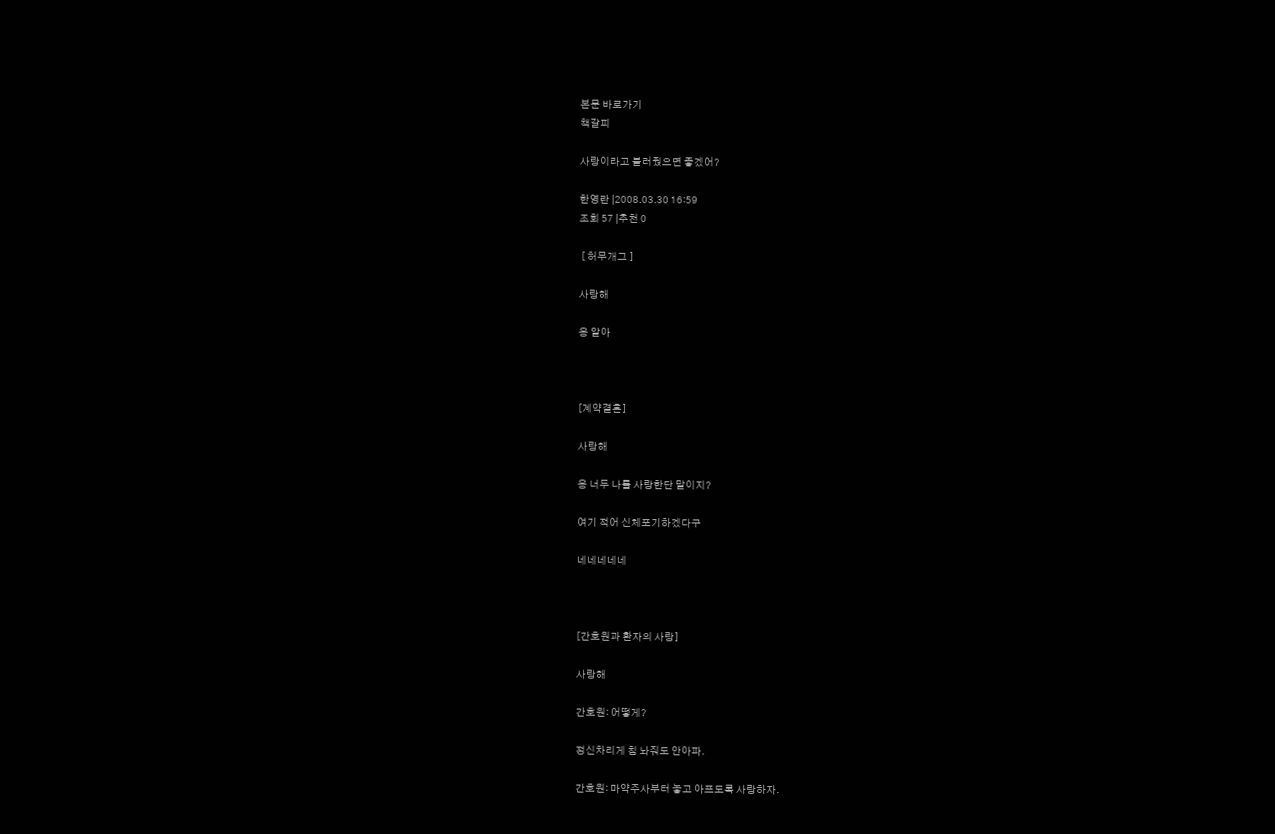본문 바로가기
책갈피

사랑이라고 불러줬으면 좋겠어?

한영란 |2008.03.30 16:59
조회 57 |추천 0

 [ 허무개그 ]

사랑해

응 알아



[계약결혼]

사랑해

응 너두 나를 사랑한단 말이지?

여기 적어 신체포기하겠다구

네네네네네



[간호원과 환자의 사랑]

사랑해

간호원: 어떻게?

정신차리게 침 놔줘도 안아파.

간호원: 마약주사부터 놓고 아프도록 사랑하자.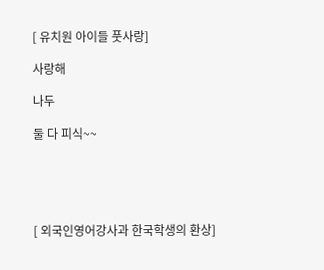[ 유치원 아이들 풋사랑]

사랑해

나두

둘 다 피식~~





[ 외국인영어강사과 한국학생의 환상]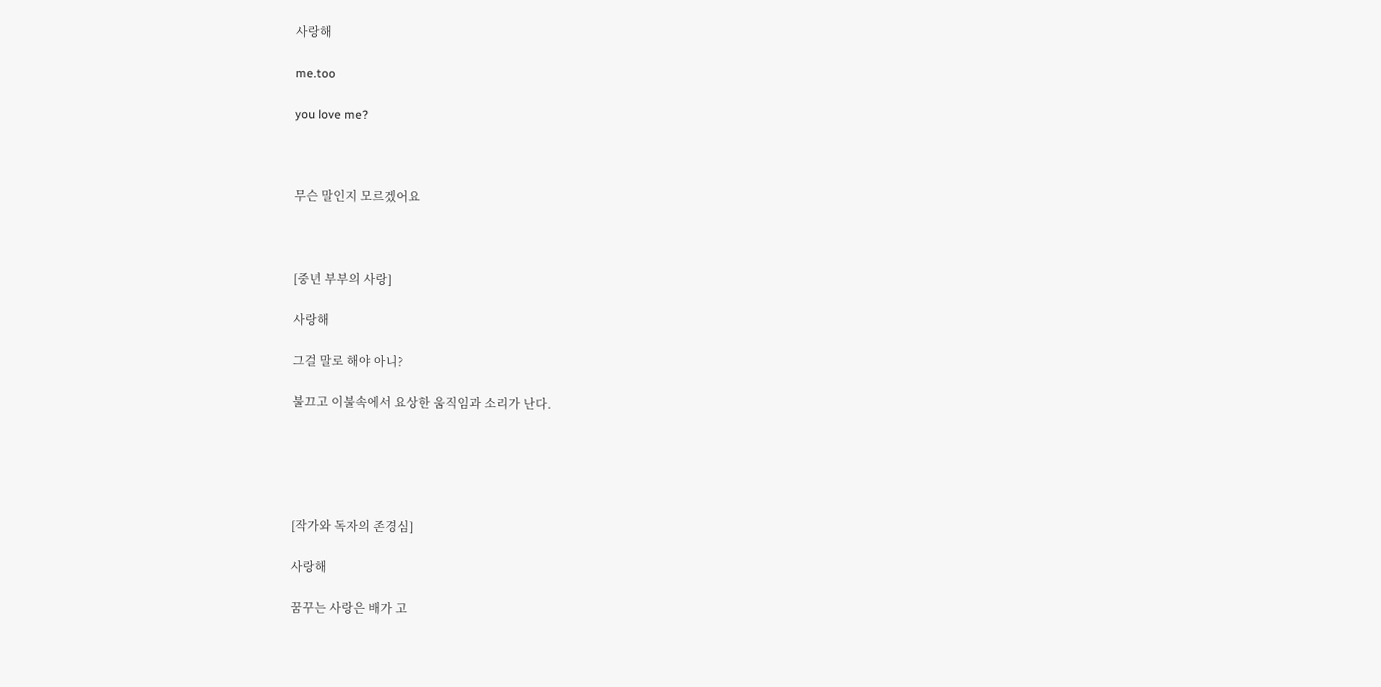사랑해

me.too

you love me?



무슨 말인지 모르겠어요



[중년 부부의 사랑]

사랑해

그걸 말로 해야 아니?

불끄고 이불속에서 요상한 움직임과 소리가 난다.





[작가와 독자의 존경심]

사랑해

꿈꾸는 사랑은 배가 고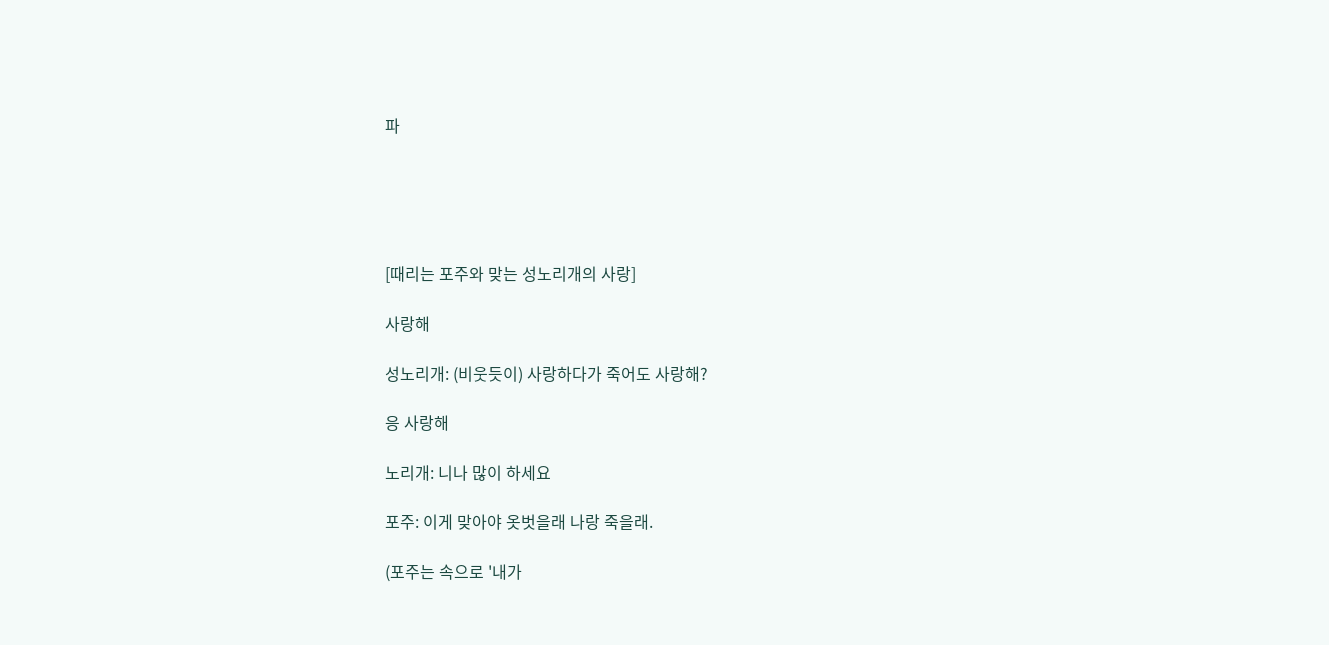파





[때리는 포주와 맞는 성노리개의 사랑]

사랑해

성노리개: (비웃듯이) 사랑하다가 죽어도 사랑해?

응 사랑해

노리개: 니나 많이 하세요

포주: 이게 맞아야 옷벗을래 나랑 죽을래.

(포주는 속으로 '내가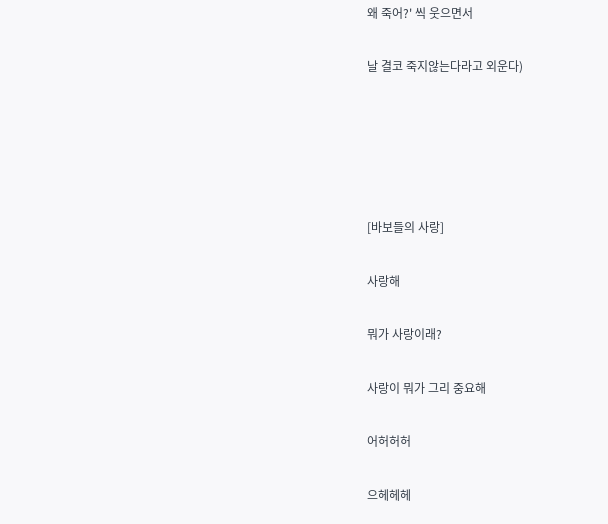왜 죽어?' 씩 웃으면서

날 결코 죽지않는다라고 외운다)





[바보들의 사랑]

사랑해

뭐가 사랑이래?

사랑이 뭐가 그리 중요해

어허허허

으헤헤헤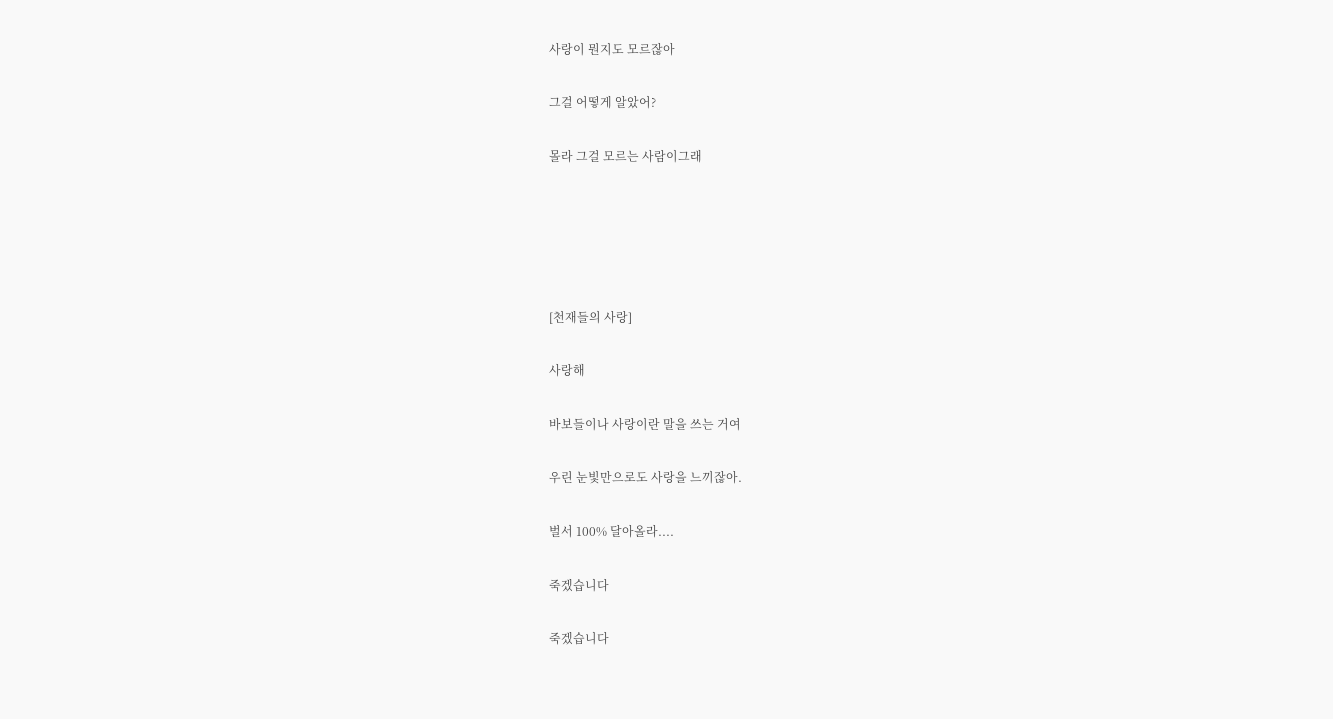사랑이 뭔지도 모르잖아

그걸 어떻게 알았어?

몰라 그걸 모르는 사람이그래





[천재들의 사랑]

사랑해

바보들이나 사랑이란 말을 쓰는 거여

우린 눈빛만으로도 사랑을 느끼잖아.

벌서 100% 달아올라....

죽겠습니다

죽겠습니다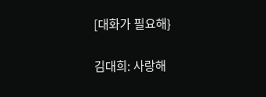[대화가 필요해}

김대희: 사랑해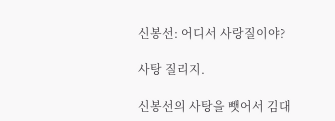신봉선: 어디서 사랑질이야?

사탕 질리지.

신봉선의 사탕을 뺏어서 김대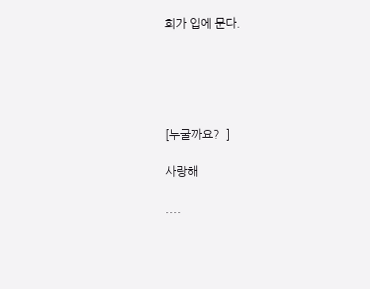희가 입에 문다.





[누굴까요?  ]

사랑해

....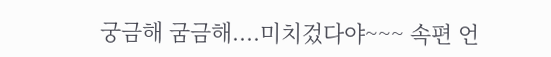궁금해 굼금해....미치겄다야~~~ 속편 언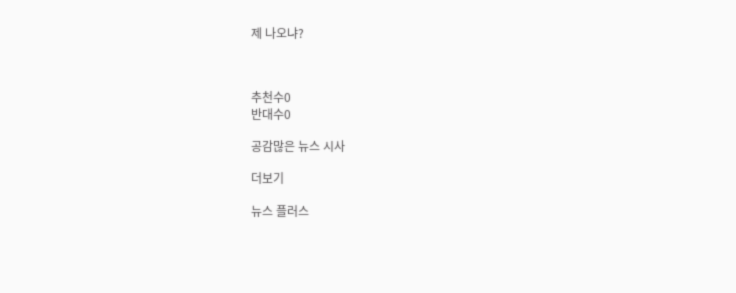제 나오냐?



추천수0
반대수0

공감많은 뉴스 시사

더보기

뉴스 플러스